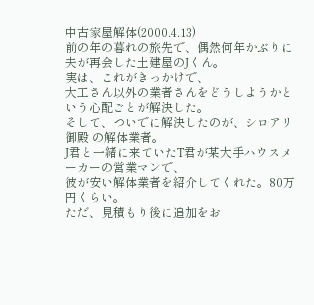中古家屋解体(2000.4.13)
前の年の暮れの旅先で、偶然何年かぶりに夫が再会した土建屋のJくん。
実は、これがきっかけで、
大工さん以外の業者さんをどうしようかという心配ごとが解決した。
そして、ついでに解決したのが、シロアリ御殿 の解体業者。
J君と一緒に来ていたT君が某大手ハウスメーカーの営業マンで、
彼が安い解体業者を紹介してくれた。80万円くらい。
ただ、見積もり後に追加をお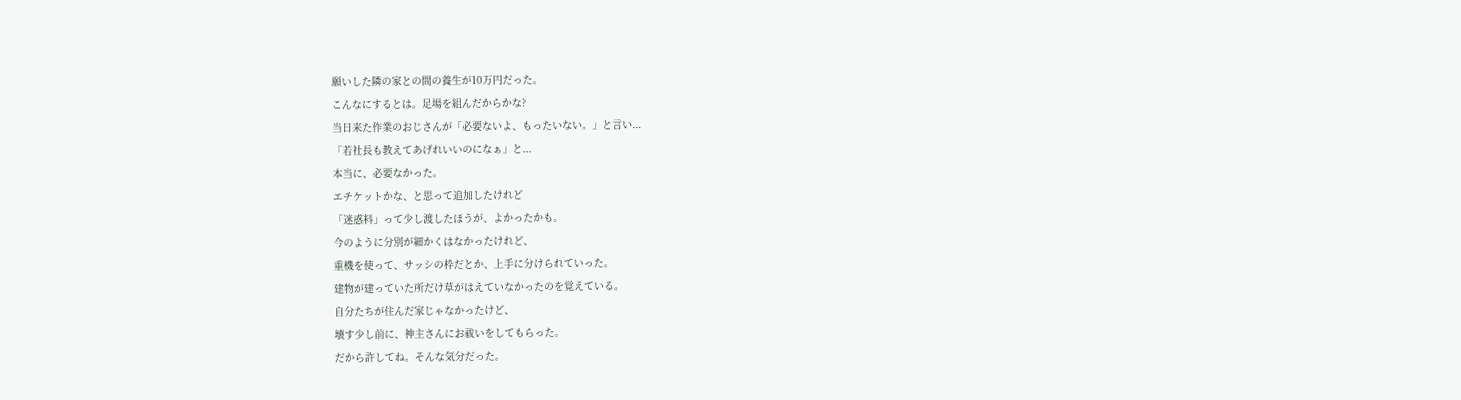願いした隣の家との間の養生が10万円だった。
こんなにするとは。足場を組んだからかな?
当日来た作業のおじさんが「必要ないよ、もったいない。」と言い...
「若社長も教えてあげれいいのになぁ」と...
本当に、必要なかった。
エチケットかな、と思って追加したけれど
「迷惑料」って少し渡したほうが、よかったかも。
今のように分別が細かくはなかったけれど、
重機を使って、サッシの枠だとか、上手に分けられていった。
建物が建っていた所だけ草がはえていなかったのを覚えている。
自分たちが住んだ家じゃなかったけど、
壊す少し前に、神主さんにお祓いをしてもらった。
だから許してね。そんな気分だった。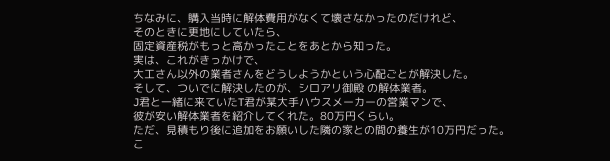ちなみに、購入当時に解体費用がなくて壊さなかったのだけれど、
そのときに更地にしていたら、
固定資産税がもっと高かったことをあとから知った。
実は、これがきっかけで、
大工さん以外の業者さんをどうしようかという心配ごとが解決した。
そして、ついでに解決したのが、シロアリ御殿 の解体業者。
J君と一緒に来ていたT君が某大手ハウスメーカーの営業マンで、
彼が安い解体業者を紹介してくれた。80万円くらい。
ただ、見積もり後に追加をお願いした隣の家との間の養生が10万円だった。
こ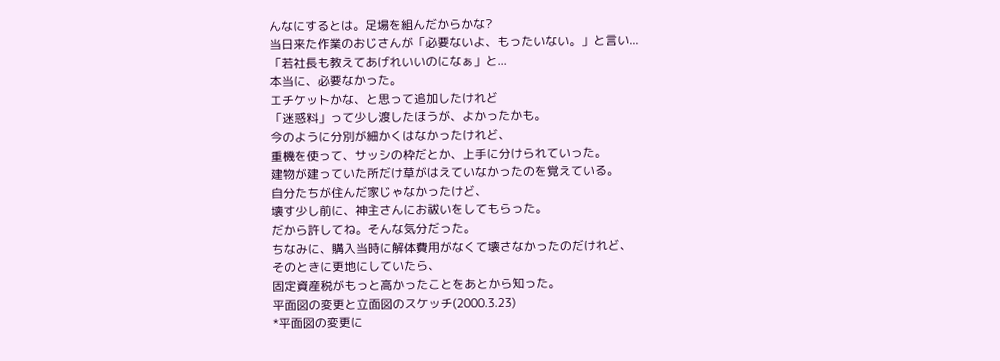んなにするとは。足場を組んだからかな?
当日来た作業のおじさんが「必要ないよ、もったいない。」と言い...
「若社長も教えてあげれいいのになぁ」と...
本当に、必要なかった。
エチケットかな、と思って追加したけれど
「迷惑料」って少し渡したほうが、よかったかも。
今のように分別が細かくはなかったけれど、
重機を使って、サッシの枠だとか、上手に分けられていった。
建物が建っていた所だけ草がはえていなかったのを覚えている。
自分たちが住んだ家じゃなかったけど、
壊す少し前に、神主さんにお祓いをしてもらった。
だから許してね。そんな気分だった。
ちなみに、購入当時に解体費用がなくて壊さなかったのだけれど、
そのときに更地にしていたら、
固定資産税がもっと高かったことをあとから知った。
平面図の変更と立面図のスケッチ(2000.3.23)
*平面図の変更に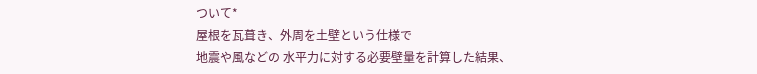ついて*
屋根を瓦葺き、外周を土壁という仕様で
地震や風などの 水平力に対する必要壁量を計算した結果、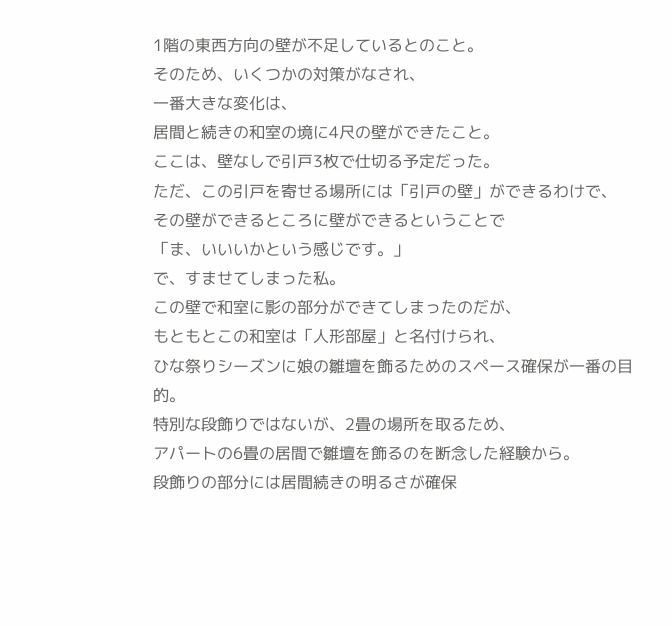1階の東西方向の壁が不足しているとのこと。
そのため、いくつかの対策がなされ、
一番大きな変化は、
居間と続きの和室の境に4尺の壁ができたこと。
ここは、壁なしで引戸3枚で仕切る予定だった。
ただ、この引戸を寄せる場所には「引戸の壁」ができるわけで、
その壁ができるところに壁ができるということで
「ま、いいいかという感じです。」
で、すませてしまった私。
この壁で和室に影の部分ができてしまったのだが、
もともとこの和室は「人形部屋」と名付けられ、
ひな祭りシーズンに娘の雛壇を飾るためのスペース確保が一番の目的。
特別な段飾りではないが、2畳の場所を取るため、
アパートの6畳の居間で雛壇を飾るのを断念した経験から。
段飾りの部分には居間続きの明るさが確保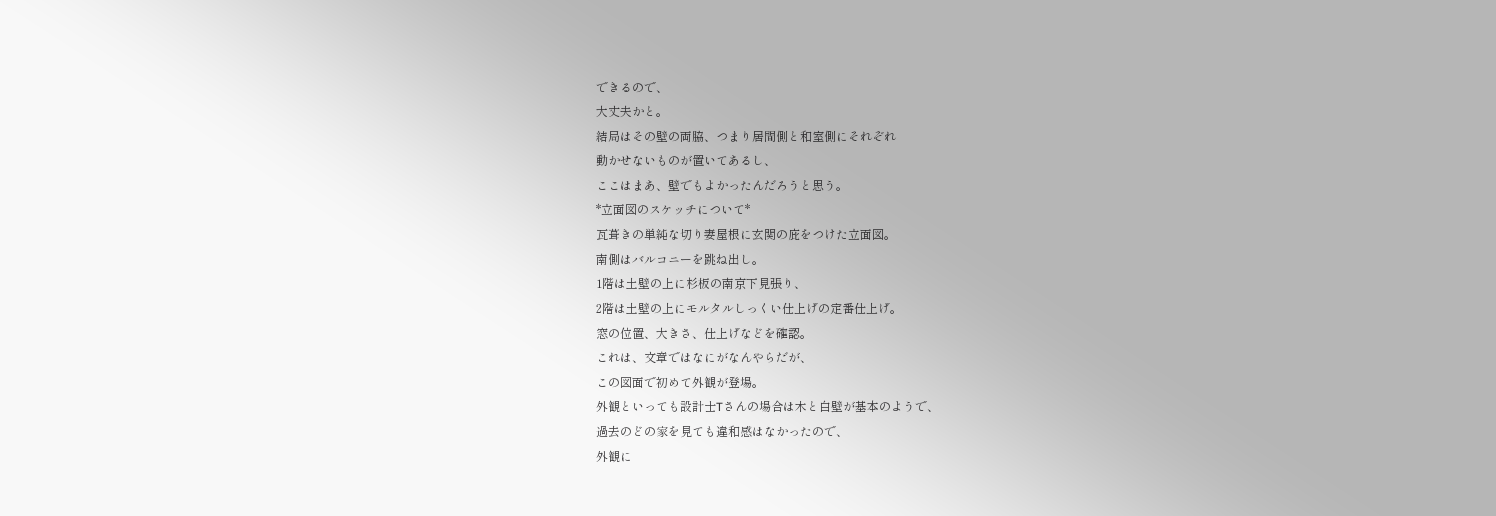できるので、
大丈夫かと。
結局はその壁の両脇、つまり居間側と和室側にそれぞれ
動かせないものが置いてあるし、
ここはまあ、壁でもよかったんだろうと思う。
*立面図のスケッチについて*
瓦葺きの単純な切り妻屋根に玄関の庇をつけた立面図。
南側はバルコニーを跳ね出し。
1階は土壁の上に杉板の南京下見張り、
2階は土壁の上にモルタルしっくい仕上げの定番仕上げ。
窓の位置、大きさ、仕上げなどを確認。
これは、文章ではなにがなんやらだが、
この図面で初めて外観が登場。
外観といっても設計士Tさんの場合は木と白壁が基本のようで、
過去のどの家を見ても違和感はなかったので、
外観に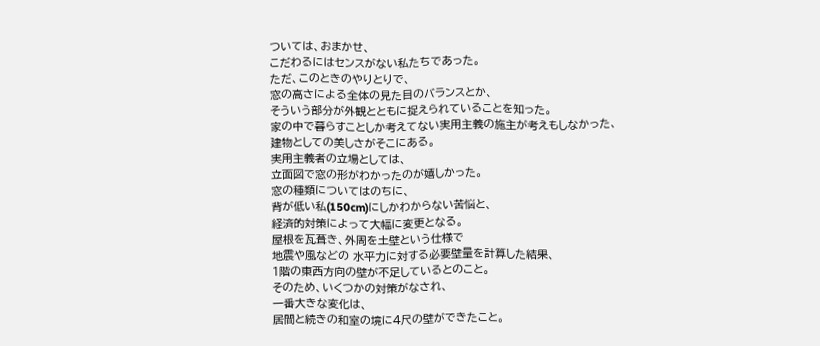ついては、おまかせ、
こだわるにはセンスがない私たちであった。
ただ、このときのやりとりで、
窓の高さによる全体の見た目のバランスとか、
そういう部分が外観とともに捉えられていることを知った。
家の中で暮らすことしか考えてない実用主義の施主が考えもしなかった、
建物としての美しさがそこにある。
実用主義者の立場としては、
立面図で窓の形がわかったのが嬉しかった。
窓の種類についてはのちに、
背が低い私(150cm)にしかわからない苦悩と、
経済的対策によって大幅に変更となる。
屋根を瓦葺き、外周を土壁という仕様で
地震や風などの 水平力に対する必要壁量を計算した結果、
1階の東西方向の壁が不足しているとのこと。
そのため、いくつかの対策がなされ、
一番大きな変化は、
居間と続きの和室の境に4尺の壁ができたこと。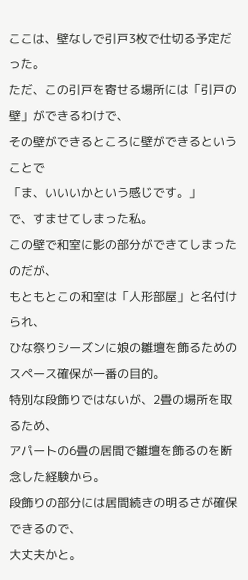ここは、壁なしで引戸3枚で仕切る予定だった。
ただ、この引戸を寄せる場所には「引戸の壁」ができるわけで、
その壁ができるところに壁ができるということで
「ま、いいいかという感じです。」
で、すませてしまった私。
この壁で和室に影の部分ができてしまったのだが、
もともとこの和室は「人形部屋」と名付けられ、
ひな祭りシーズンに娘の雛壇を飾るためのスペース確保が一番の目的。
特別な段飾りではないが、2畳の場所を取るため、
アパートの6畳の居間で雛壇を飾るのを断念した経験から。
段飾りの部分には居間続きの明るさが確保できるので、
大丈夫かと。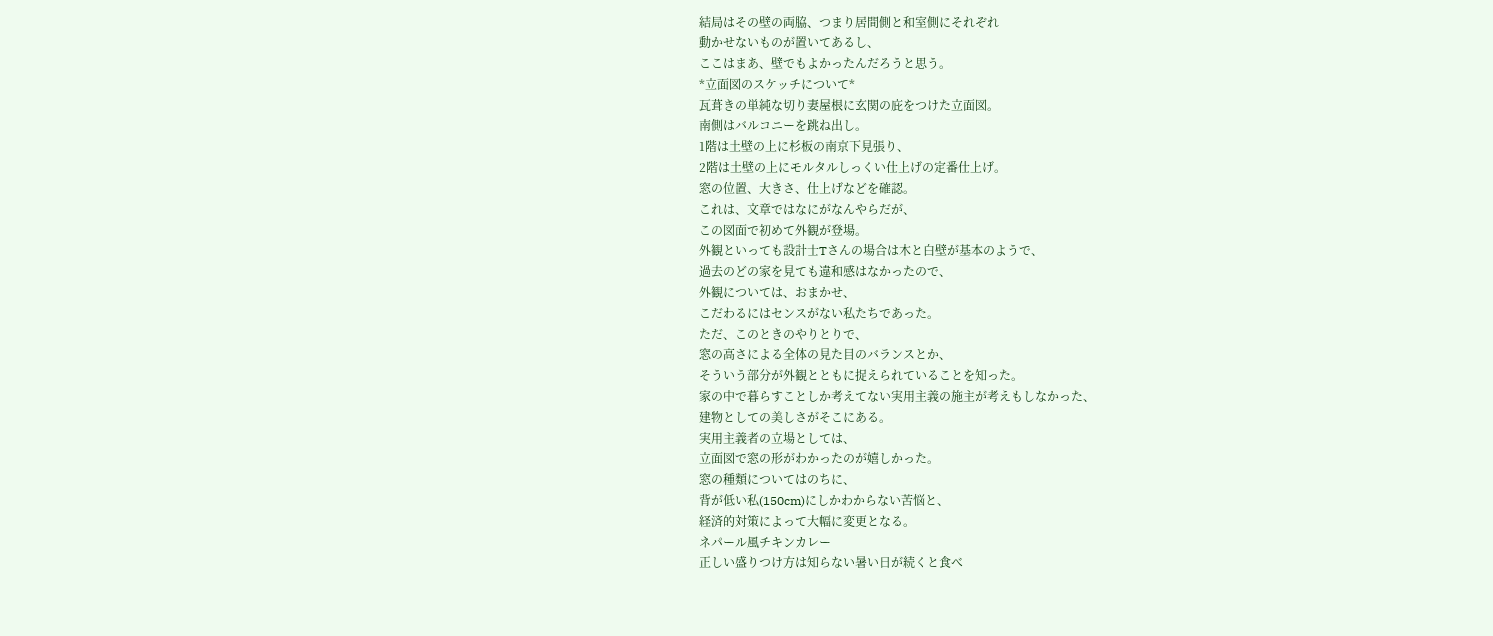結局はその壁の両脇、つまり居間側と和室側にそれぞれ
動かせないものが置いてあるし、
ここはまあ、壁でもよかったんだろうと思う。
*立面図のスケッチについて*
瓦葺きの単純な切り妻屋根に玄関の庇をつけた立面図。
南側はバルコニーを跳ね出し。
1階は土壁の上に杉板の南京下見張り、
2階は土壁の上にモルタルしっくい仕上げの定番仕上げ。
窓の位置、大きさ、仕上げなどを確認。
これは、文章ではなにがなんやらだが、
この図面で初めて外観が登場。
外観といっても設計士Tさんの場合は木と白壁が基本のようで、
過去のどの家を見ても違和感はなかったので、
外観については、おまかせ、
こだわるにはセンスがない私たちであった。
ただ、このときのやりとりで、
窓の高さによる全体の見た目のバランスとか、
そういう部分が外観とともに捉えられていることを知った。
家の中で暮らすことしか考えてない実用主義の施主が考えもしなかった、
建物としての美しさがそこにある。
実用主義者の立場としては、
立面図で窓の形がわかったのが嬉しかった。
窓の種類についてはのちに、
背が低い私(150cm)にしかわからない苦悩と、
経済的対策によって大幅に変更となる。
ネパール風チキンカレー
正しい盛りつけ方は知らない暑い日が続くと食べ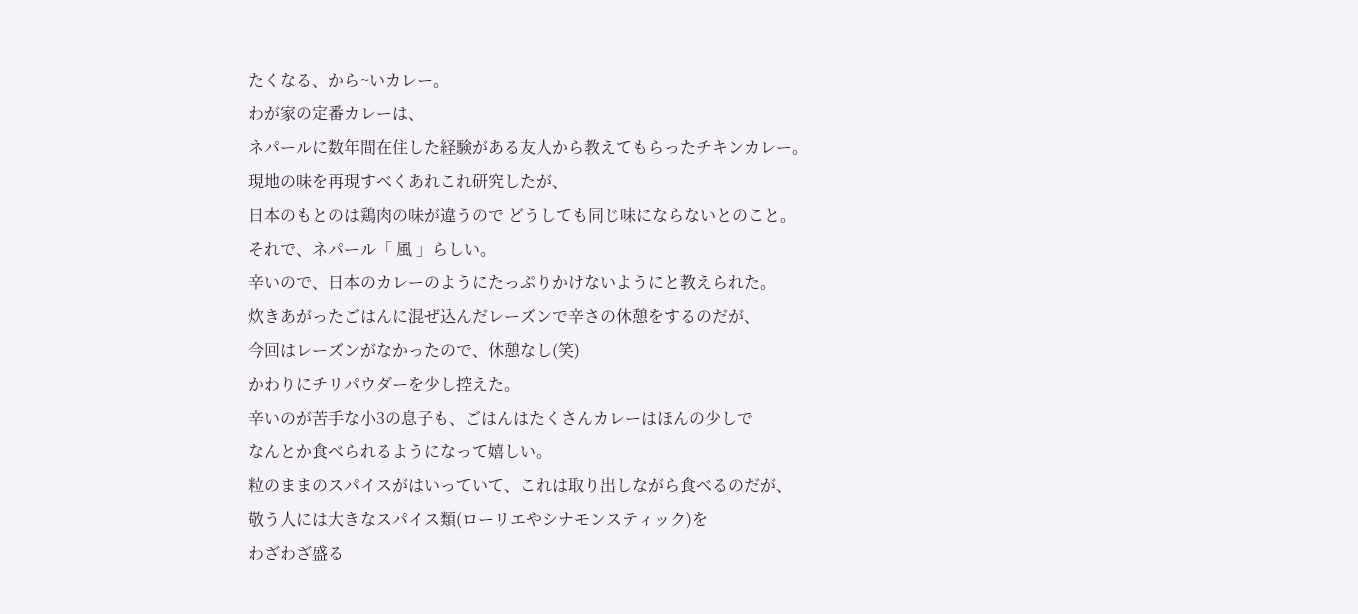たくなる、から~いカレー。
わが家の定番カレーは、
ネパールに数年間在住した経験がある友人から教えてもらったチキンカレー。
現地の味を再現すべくあれこれ研究したが、
日本のもとのは鶏肉の味が違うので どうしても同じ味にならないとのこと。
それで、ネパール「 風 」らしい。
辛いので、日本のカレーのようにたっぷりかけないようにと教えられた。
炊きあがったごはんに混ぜ込んだレーズンで辛さの休憩をするのだが、
今回はレーズンがなかったので、休憩なし(笑)
かわりにチリパウダーを少し控えた。
辛いのが苦手な小3の息子も、ごはんはたくさんカレーはほんの少しで
なんとか食べられるようになって嬉しい。
粒のままのスパイスがはいっていて、これは取り出しながら食べるのだが、
敬う人には大きなスパイス類(ローリエやシナモンスティック)を
わざわざ盛る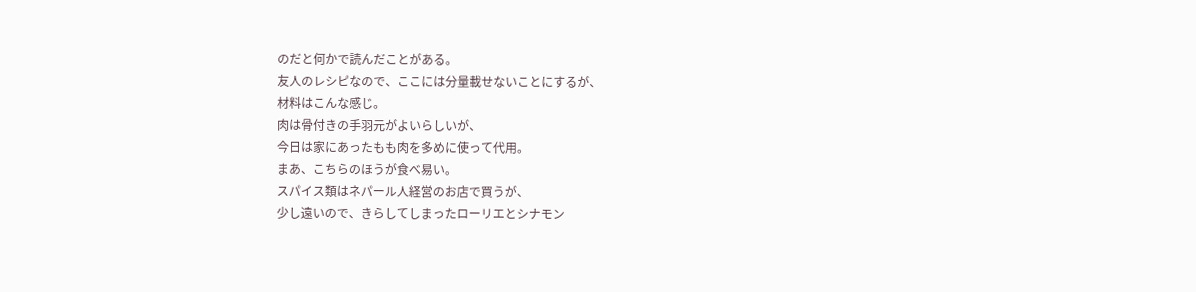のだと何かで読んだことがある。
友人のレシピなので、ここには分量載せないことにするが、
材料はこんな感じ。
肉は骨付きの手羽元がよいらしいが、
今日は家にあったもも肉を多めに使って代用。
まあ、こちらのほうが食べ易い。
スパイス類はネパール人経営のお店で買うが、
少し遠いので、きらしてしまったローリエとシナモン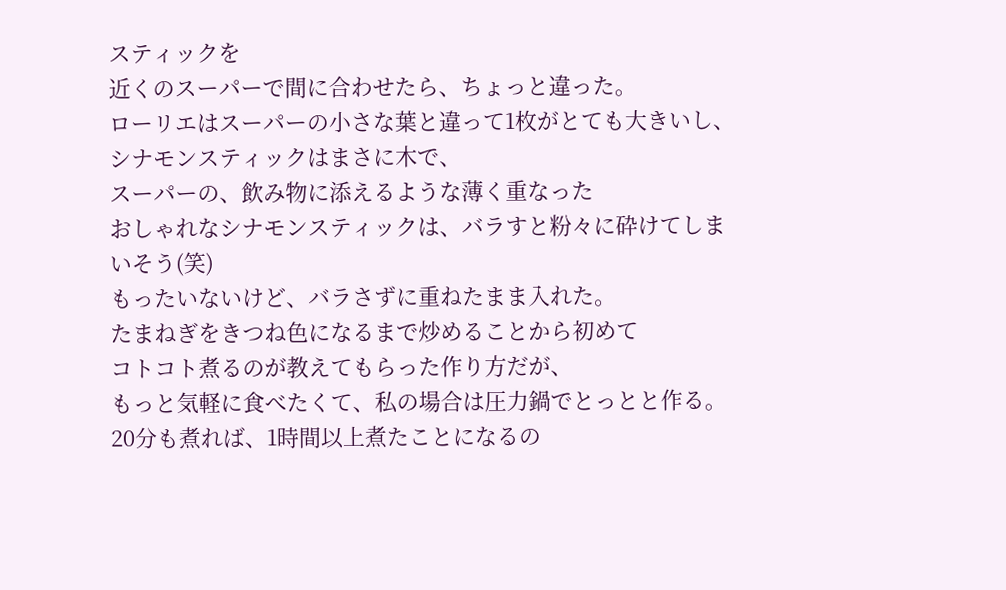スティックを
近くのスーパーで間に合わせたら、ちょっと違った。
ローリエはスーパーの小さな葉と違って1枚がとても大きいし、
シナモンスティックはまさに木で、
スーパーの、飲み物に添えるような薄く重なった
おしゃれなシナモンスティックは、バラすと粉々に砕けてしまいそう(笑)
もったいないけど、バラさずに重ねたまま入れた。
たまねぎをきつね色になるまで炒めることから初めて
コトコト煮るのが教えてもらった作り方だが、
もっと気軽に食べたくて、私の場合は圧力鍋でとっとと作る。
20分も煮れば、1時間以上煮たことになるの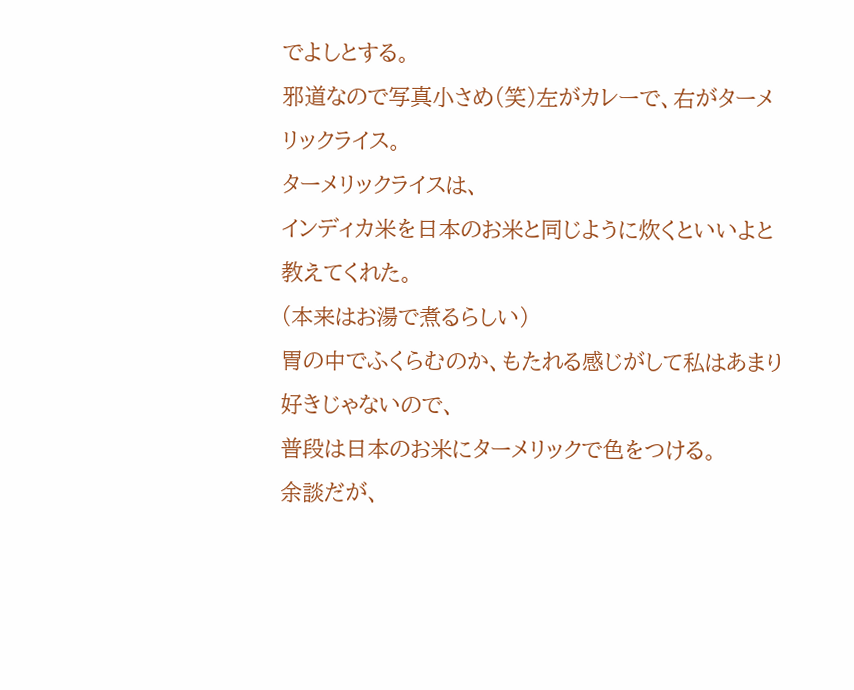でよしとする。
邪道なので写真小さめ(笑)左がカレーで、右がターメリックライス。
ターメリックライスは、
インディカ米を日本のお米と同じように炊くといいよと教えてくれた。
(本来はお湯で煮るらしい)
胃の中でふくらむのか、もたれる感じがして私はあまり好きじゃないので、
普段は日本のお米にターメリックで色をつける。
余談だが、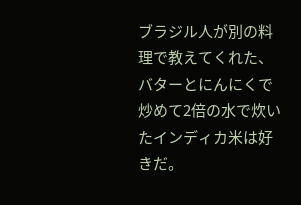ブラジル人が別の料理で教えてくれた、
バターとにんにくで炒めて2倍の水で炊いたインディカ米は好きだ。